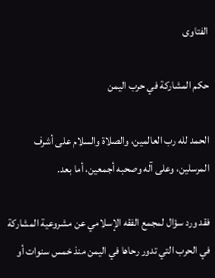الفتاوى

حكم المشاركة في حرب اليمن

الحمد لله رب العالمين، والصلاة والسلام على أشرف المرسلين، وعلى آله وصحبه أجمعين، أما بعد.

فقد ورد سؤال لمجمع الفقه الإسلامي عن مشروعية المشاركة في الحرب التي تدور رحاها في اليمن منذ خمس سنوات أو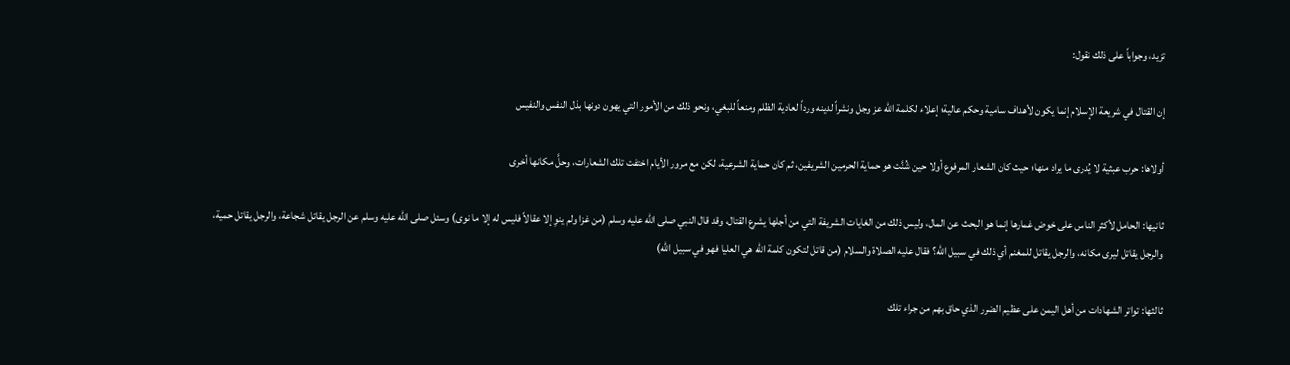تزيد، وجواباً على ذلك نقول:

إن القتال في شريعة الإسلام إنما يكون لأهداف سامية وحكم عالية؛ إعلاء لكلمة الله عز وجل ونشراً لدينه ورداً لعادية الظلم ومنعاً للبغي، ونحو ذلك من الأمور التي يهون دونها بذل النفس والنفيس

أولاها: حرب عبثية لا يُدرى ما يراد منها؛ حيث كان الشعار المرفوع أولا حين شُنَّت هو حماية الحرمين الشريفين، ثم كان حماية الشرعية، لكن مع مرور الأيام اختفت تلك الشعارات، وحلَّ مكانها أخرى

ثانيها: الحامل لأكثر الناس على خوض غمارها إنما هو البحث عن المال، وليس ذلك من الغايات الشريفة التي من أجلها يشرع القتال، وقد قال النبي صلى الله عليه وسلم (من غزا ولم ينوِ إلا عقالاً فليس له إلا ما نوى) وسئل صلى الله عليه وسلم عن الرجل يقاتل شجاعة، والرجل يقاتل حمية، والرجل يقاتل ليرى مكانه، والرجل يقاتل للمغنم أي ذلك في سبيل الله؟ فقال عليه الصلاة والسلام (من قاتل لتكون كلمة الله هي العليا فهو في سبيل الله)

ثالثها: تواتر الشهادات من أهل اليمن على عظيم الضرر الذي حاق بهم من جراء تلك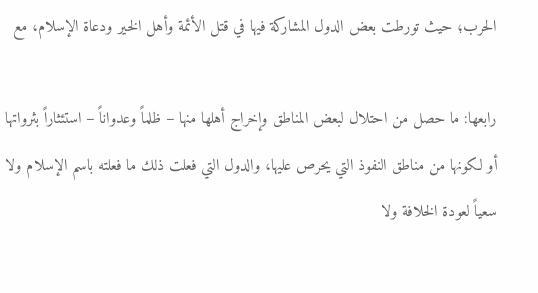الحرب؛ حيث تورطت بعض الدول المشاركة فيها في قتل الأئمة وأهل الخير ودعاة الإسلام، مع

رابعها: ما حصل من احتلال لبعض المناطق وإخراج أهلها منها – ظلماً وعدواناً – استئثاراً بثرواتها أو لكونها من مناطق النفوذ التي يحرص عليها، والدول التي فعلت ذلك ما فعلته باسم الإسلام ولا سعياً لعودة الخلافة ولا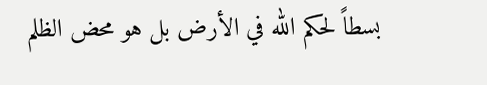بسطاً لحكم الله في الأرض بل هو محض الظلم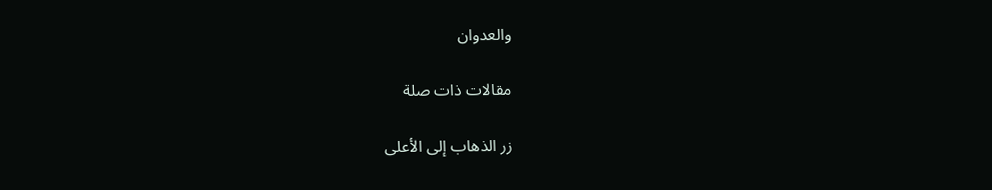والعدوان

مقالات ذات صلة

زر الذهاب إلى الأعلى